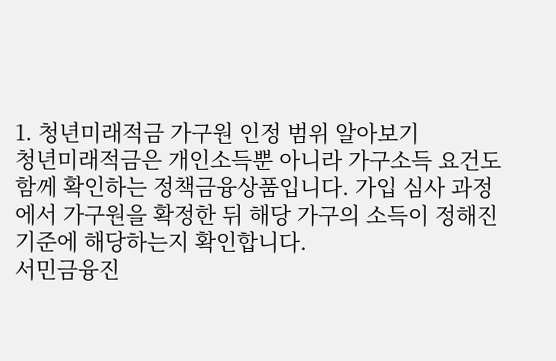1. 청년미래적금 가구원 인정 범위 알아보기
청년미래적금은 개인소득뿐 아니라 가구소득 요건도 함께 확인하는 정책금융상품입니다. 가입 심사 과정에서 가구원을 확정한 뒤 해당 가구의 소득이 정해진 기준에 해당하는지 확인합니다.
서민금융진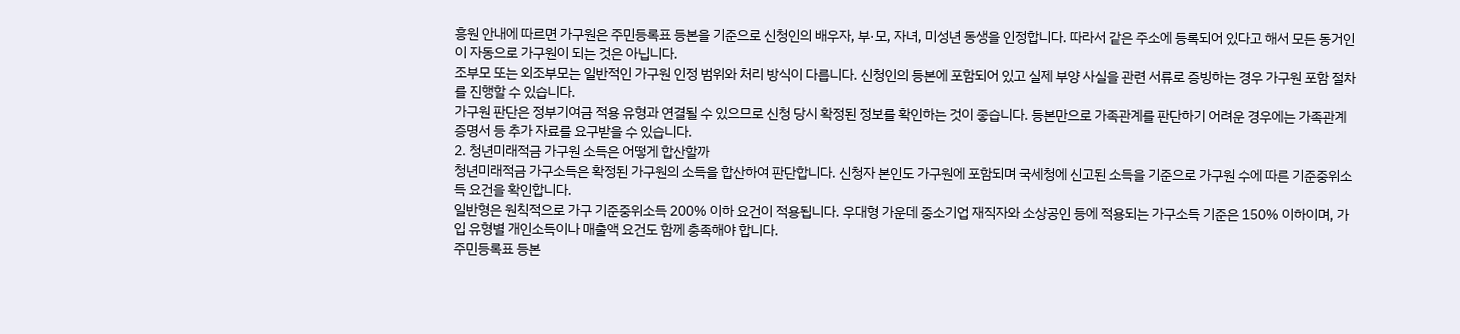흥원 안내에 따르면 가구원은 주민등록표 등본을 기준으로 신청인의 배우자, 부·모, 자녀, 미성년 동생을 인정합니다. 따라서 같은 주소에 등록되어 있다고 해서 모든 동거인이 자동으로 가구원이 되는 것은 아닙니다.
조부모 또는 외조부모는 일반적인 가구원 인정 범위와 처리 방식이 다릅니다. 신청인의 등본에 포함되어 있고 실제 부양 사실을 관련 서류로 증빙하는 경우 가구원 포함 절차를 진행할 수 있습니다.
가구원 판단은 정부기여금 적용 유형과 연결될 수 있으므로 신청 당시 확정된 정보를 확인하는 것이 좋습니다. 등본만으로 가족관계를 판단하기 어려운 경우에는 가족관계증명서 등 추가 자료를 요구받을 수 있습니다.
2. 청년미래적금 가구원 소득은 어떻게 합산할까
청년미래적금 가구소득은 확정된 가구원의 소득을 합산하여 판단합니다. 신청자 본인도 가구원에 포함되며 국세청에 신고된 소득을 기준으로 가구원 수에 따른 기준중위소득 요건을 확인합니다.
일반형은 원칙적으로 가구 기준중위소득 200% 이하 요건이 적용됩니다. 우대형 가운데 중소기업 재직자와 소상공인 등에 적용되는 가구소득 기준은 150% 이하이며, 가입 유형별 개인소득이나 매출액 요건도 함께 충족해야 합니다.
주민등록표 등본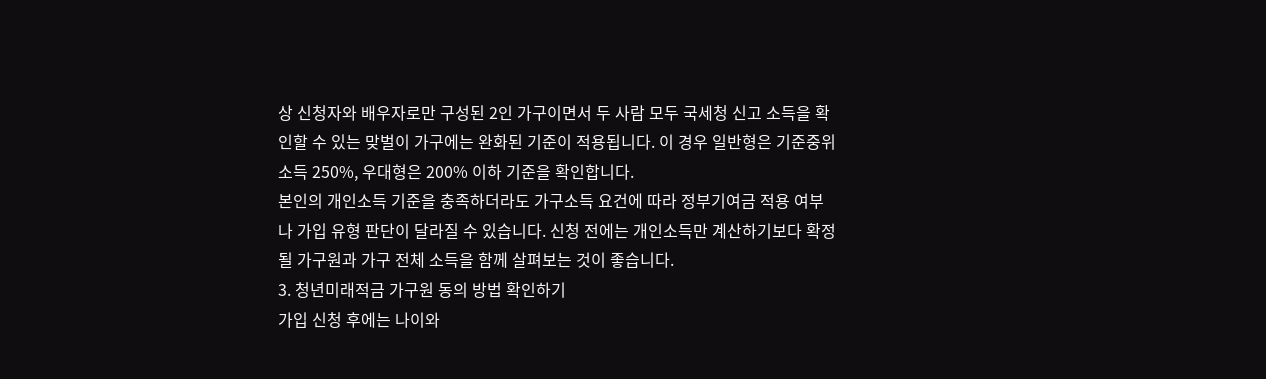상 신청자와 배우자로만 구성된 2인 가구이면서 두 사람 모두 국세청 신고 소득을 확인할 수 있는 맞벌이 가구에는 완화된 기준이 적용됩니다. 이 경우 일반형은 기준중위소득 250%, 우대형은 200% 이하 기준을 확인합니다.
본인의 개인소득 기준을 충족하더라도 가구소득 요건에 따라 정부기여금 적용 여부나 가입 유형 판단이 달라질 수 있습니다. 신청 전에는 개인소득만 계산하기보다 확정될 가구원과 가구 전체 소득을 함께 살펴보는 것이 좋습니다.
3. 청년미래적금 가구원 동의 방법 확인하기
가입 신청 후에는 나이와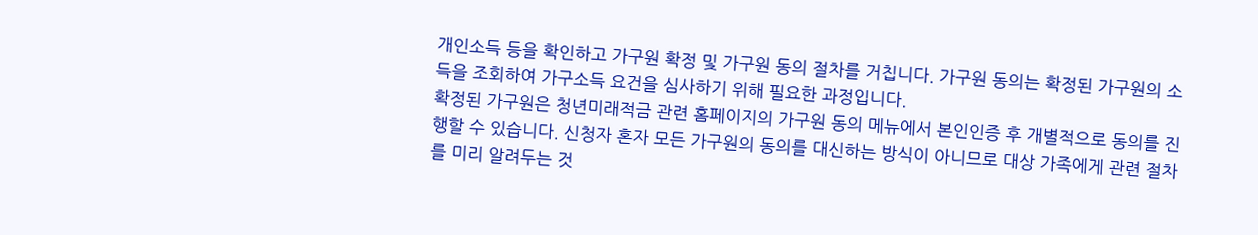개인소득 등을 확인하고 가구원 확정 및 가구원 동의 절차를 거칩니다. 가구원 동의는 확정된 가구원의 소득을 조회하여 가구소득 요건을 심사하기 위해 필요한 과정입니다.
확정된 가구원은 청년미래적금 관련 홈페이지의 가구원 동의 메뉴에서 본인인증 후 개별적으로 동의를 진행할 수 있습니다. 신청자 혼자 모든 가구원의 동의를 대신하는 방식이 아니므로 대상 가족에게 관련 절차를 미리 알려두는 것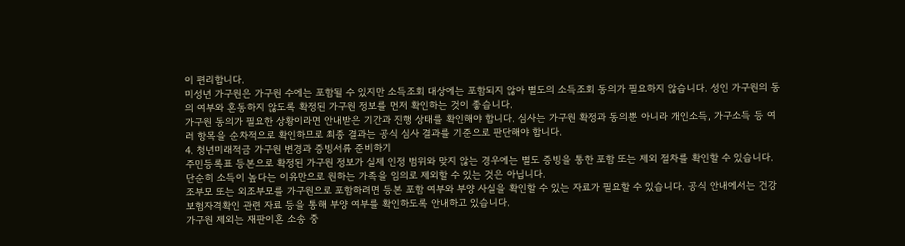이 편리합니다.
미성년 가구원은 가구원 수에는 포함될 수 있지만 소득조회 대상에는 포함되지 않아 별도의 소득조회 동의가 필요하지 않습니다. 성인 가구원의 동의 여부와 혼동하지 않도록 확정된 가구원 정보를 먼저 확인하는 것이 좋습니다.
가구원 동의가 필요한 상황이라면 안내받은 기간과 진행 상태를 확인해야 합니다. 심사는 가구원 확정과 동의뿐 아니라 개인소득, 가구소득 등 여러 항목을 순차적으로 확인하므로 최종 결과는 공식 심사 결과를 기준으로 판단해야 합니다.
4. 청년미래적금 가구원 변경과 증빙서류 준비하기
주민등록표 등본으로 확정된 가구원 정보가 실제 인정 범위와 맞지 않는 경우에는 별도 증빙을 통한 포함 또는 제외 절차를 확인할 수 있습니다. 단순히 소득이 높다는 이유만으로 원하는 가족을 임의로 제외할 수 있는 것은 아닙니다.
조부모 또는 외조부모를 가구원으로 포함하려면 등본 포함 여부와 부양 사실을 확인할 수 있는 자료가 필요할 수 있습니다. 공식 안내에서는 건강보험자격확인 관련 자료 등을 통해 부양 여부를 확인하도록 안내하고 있습니다.
가구원 제외는 재판이혼 소송 중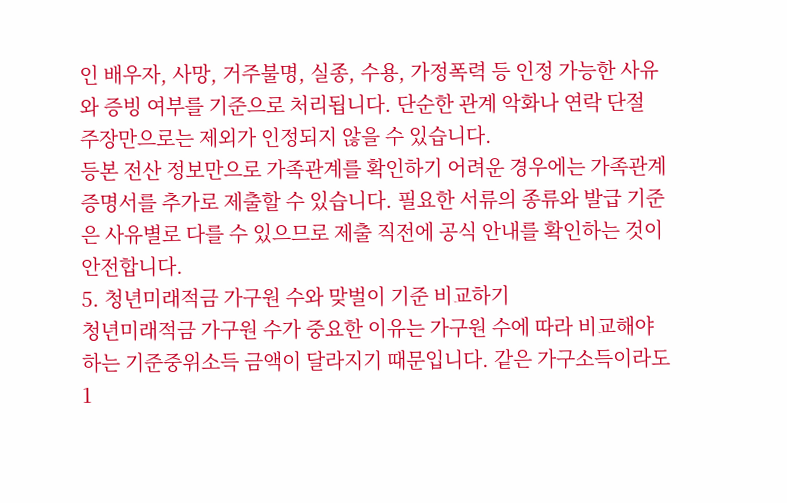인 배우자, 사망, 거주불명, 실종, 수용, 가정폭력 등 인정 가능한 사유와 증빙 여부를 기준으로 처리됩니다. 단순한 관계 악화나 연락 단절 주장만으로는 제외가 인정되지 않을 수 있습니다.
등본 전산 정보만으로 가족관계를 확인하기 어려운 경우에는 가족관계증명서를 추가로 제출할 수 있습니다. 필요한 서류의 종류와 발급 기준은 사유별로 다를 수 있으므로 제출 직전에 공식 안내를 확인하는 것이 안전합니다.
5. 청년미래적금 가구원 수와 맞벌이 기준 비교하기
청년미래적금 가구원 수가 중요한 이유는 가구원 수에 따라 비교해야 하는 기준중위소득 금액이 달라지기 때문입니다. 같은 가구소득이라도 1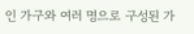인 가구와 여러 명으로 구성된 가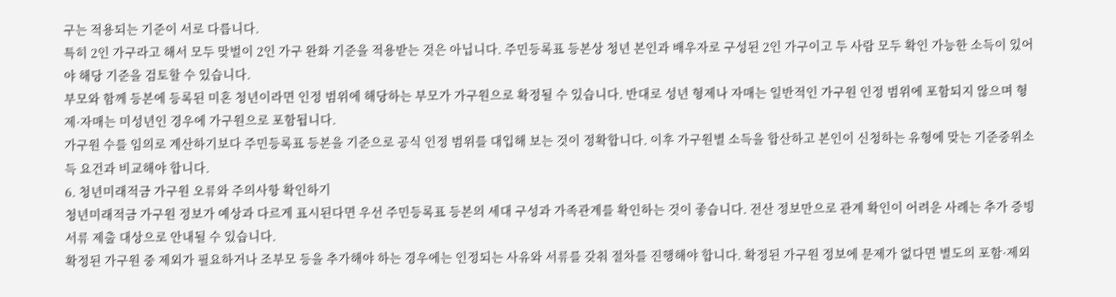구는 적용되는 기준이 서로 다릅니다.
특히 2인 가구라고 해서 모두 맞벌이 2인 가구 완화 기준을 적용받는 것은 아닙니다. 주민등록표 등본상 청년 본인과 배우자로 구성된 2인 가구이고 두 사람 모두 확인 가능한 소득이 있어야 해당 기준을 검토할 수 있습니다.
부모와 함께 등본에 등록된 미혼 청년이라면 인정 범위에 해당하는 부모가 가구원으로 확정될 수 있습니다. 반대로 성년 형제나 자매는 일반적인 가구원 인정 범위에 포함되지 않으며 형제·자매는 미성년인 경우에 가구원으로 포함됩니다.
가구원 수를 임의로 계산하기보다 주민등록표 등본을 기준으로 공식 인정 범위를 대입해 보는 것이 정확합니다. 이후 가구원별 소득을 합산하고 본인이 신청하는 유형에 맞는 기준중위소득 요건과 비교해야 합니다.
6. 청년미래적금 가구원 오류와 주의사항 확인하기
청년미래적금 가구원 정보가 예상과 다르게 표시된다면 우선 주민등록표 등본의 세대 구성과 가족관계를 확인하는 것이 좋습니다. 전산 정보만으로 관계 확인이 어려운 사례는 추가 증빙서류 제출 대상으로 안내될 수 있습니다.
확정된 가구원 중 제외가 필요하거나 조부모 등을 추가해야 하는 경우에는 인정되는 사유와 서류를 갖춰 절차를 진행해야 합니다. 확정된 가구원 정보에 문제가 없다면 별도의 포함·제외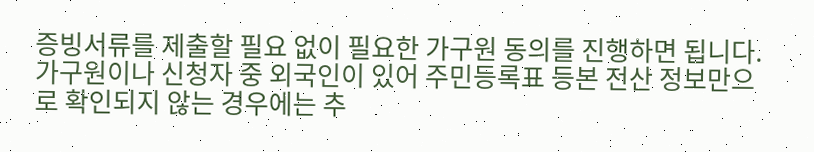증빙서류를 제출할 필요 없이 필요한 가구원 동의를 진행하면 됩니다.
가구원이나 신청자 중 외국인이 있어 주민등록표 등본 전산 정보만으로 확인되지 않는 경우에는 추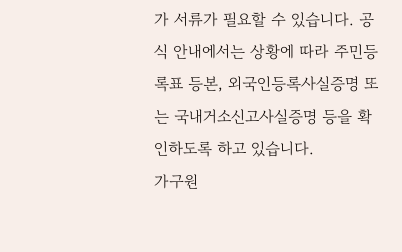가 서류가 필요할 수 있습니다. 공식 안내에서는 상황에 따라 주민등록표 등본, 외국인등록사실증명 또는 국내거소신고사실증명 등을 확인하도록 하고 있습니다.
가구원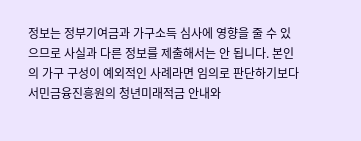정보는 정부기여금과 가구소득 심사에 영향을 줄 수 있으므로 사실과 다른 정보를 제출해서는 안 됩니다. 본인의 가구 구성이 예외적인 사례라면 임의로 판단하기보다 서민금융진흥원의 청년미래적금 안내와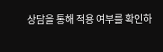상담을 통해 적용 여부를 확인하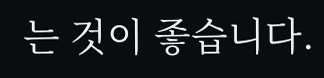는 것이 좋습니다.